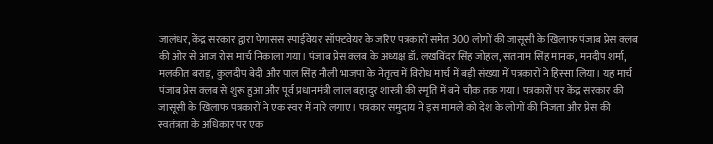जालंधर, केंद्र सरकार द्वारा पेगासस स्पाईवेयर सॉफ्टवेयर के जरिए पत्रकारों समेत 300 लोगों की जासूसी के खिलाफ पंजाब प्रेस क्लब की ओर से आज रोस मार्च निकाला गया। पंजाब प्रेस क्लब के अध्यक्ष डॉ. लखविंदर सिंह जोहल, सतनाम सिंह मानक, मनदीप शर्मा, मलकीत बराड़, कुलदीप बेदी और पाल सिंह नौली भाजपा के नेतृत्व में विरोध मार्च में बड़ी संख्या में पत्रकारों ने हिस्सा लिया। यह मार्च पंजाब प्रेस क्लब से शुरू हुआ और पूर्व प्रधानमंत्री लाल बहादुर शास्त्री की स्मृति में बने चौक तक गया। पत्रकारों पर केंद्र सरकार की जासूसी के खिलाफ पत्रकारों ने एक स्वर में नारे लगाए। पत्रकार समुदाय ने इस मामले को देश के लोगों की निजता और प्रेस की स्वतंत्रता के अधिकार पर एक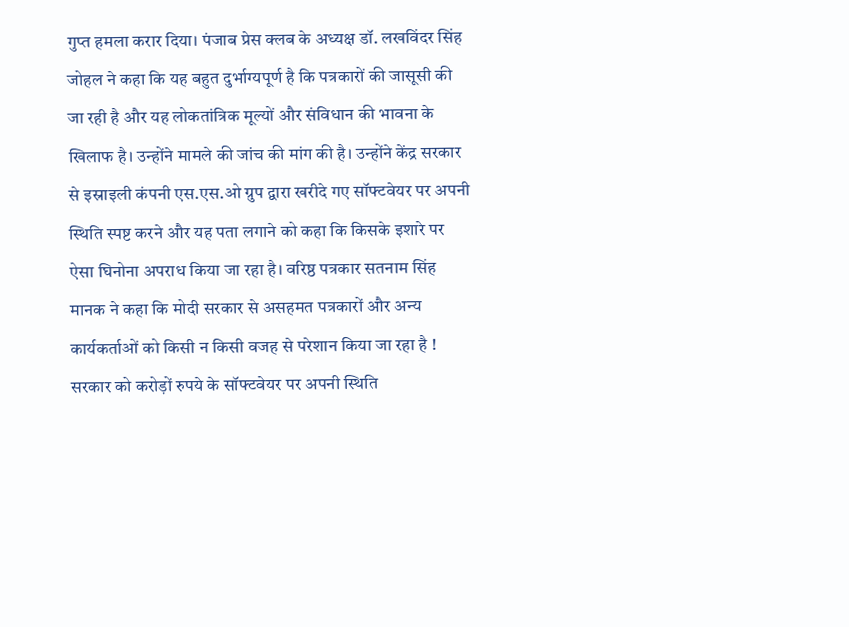गुप्त हमला करार दिया। पंजाब प्रेस क्लब के अध्यक्ष डॉ. लखविंदर सिंह जोहल ने कहा कि यह बहुत दुर्भाग्यपूर्ण है कि पत्रकारों की जासूसी की जा रही है और यह लोकतांत्रिक मूल्यों और संविधान की भावना के खिलाफ है। उन्होंने मामले की जांच की मांग की है। उन्होंने केंद्र सरकार से इस्राइली कंपनी एस.एस.ओ ग्रुप द्वारा खरीदे गए सॉफ्टवेयर पर अपनी स्थिति स्पष्ट करने और यह पता लगाने को कहा कि किसके इशारे पर ऐसा घिनोना अपराध किया जा रहा है। वरिष्ठ पत्रकार सतनाम सिंह मानक ने कहा कि मोदी सरकार से असहमत पत्रकारों और अन्य कार्यकर्ताओं को किसी न किसी वजह से परेशान किया जा रहा है ! सरकार को करोड़ों रुपये के सॉफ्टवेयर पर अपनी स्थिति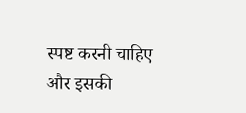स्पष्ट करनी चाहिए और इसकी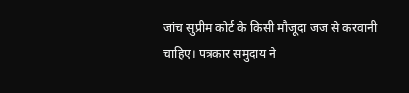जांच सुप्रीम कोर्ट के किसी मौजूदा जज से करवानी चाहिए। पत्रकार समुदाय ने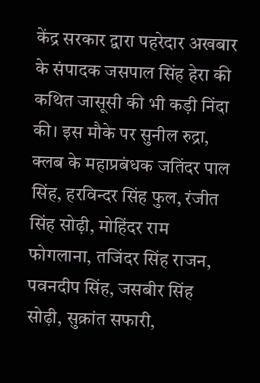केंद्र सरकार द्वारा पहरेदार अखबार के संपादक जसपाल सिंह हेरा की कथित जासूसी की भी कड़ी निंदा की। इस मौके पर सुनील रुद्रा, क्लब के महाप्रबंधक जतिंदर पाल सिंह, हरविन्दर सिंह फुल, रंजीत सिंह सोढ़ी, मोहिंदर राम फोगलाना, तजिंदर सिंह राजन, पवनदीप सिंह, जसबीर सिंह सोढ़ी, सुक्रांत सफारी,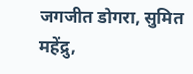जगजीत डोगरा, सुमित महेंद्रु,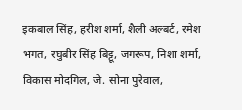इकबाल सिंह, हरीश शर्मा, शैली अल्बर्ट, रमेश भगत, रघुबीर सिंह बिट्टू, जगरूप, निशा शर्मा, विकास मोदगिल, जे. सोना पुरेवाल,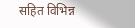सहित विभिन्न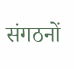संगठनों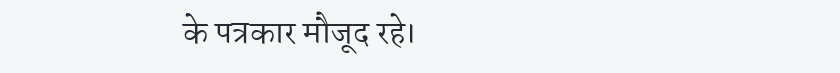के पत्रकार मौजूद रहे।